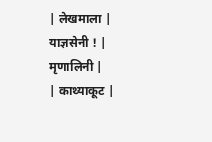| लेखमाला |
याज्ञसेनी ! |
मृणालिनी |
| काथ्याकूट |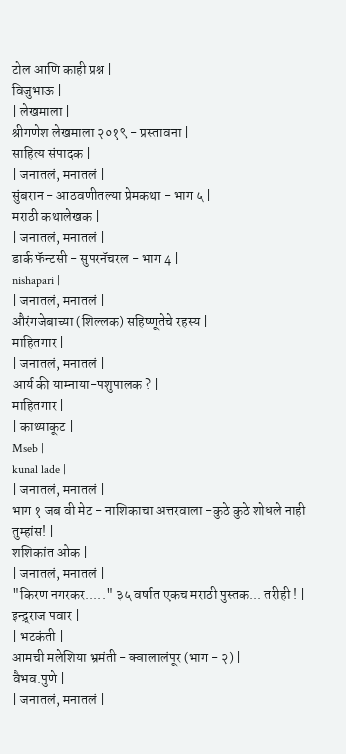टोल आणि काही प्रश्न |
विजुभाऊ |
| लेखमाला |
श्रीगणेश लेखमाला २०१९ - प्रस्तावना |
साहित्य संपादक |
| जनातलं, मनातलं |
सुंबरान - आठवणीतल्या प्रेमकथा - भाग ५ |
मराठी कथालेखक |
| जनातलं, मनातलं |
डार्क फॅन्टसी - सुपरनॅचरल - भाग 4 |
nishapari |
| जनातलं, मनातलं |
औरंगजेबाच्या (शिल्लक) सहिष्णूतेचे रहस्य |
माहितगार |
| जनातलं, मनातलं |
आर्य की याम्नाया-पशुपालक ? |
माहितगार |
| काथ्याकूट |
Mseb |
kunal lade |
| जनातलं, मनातलं |
भाग १ जब वी मेट - नाशिकाचा अत्तरवाला -कुठे कुठे शोधले नाही तुम्हांस! |
शशिकांत ओक |
| जनातलं, मनातलं |
"किरण नगरकर....." ३५ वर्षात एकच मराठी पुस्तक... तरीही ! |
इन्द्र्राज पवार |
| भटकंती |
आमची मलेशिया भ्रमंती - क्वालालंपूर (भाग - २) |
वैभव.पुणे |
| जनातलं, मनातलं |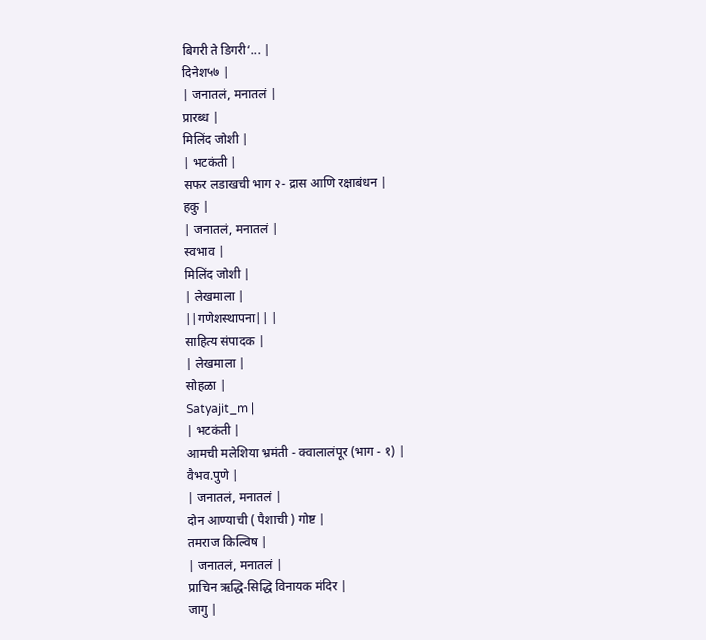बिगरी ते डिगरी‘... |
दिनेश५७ |
| जनातलं, मनातलं |
प्रारब्ध |
मिलिंद जोशी |
| भटकंती |
सफर लडाखची भाग २- द्रास आणि रक्षाबंधन |
हकु |
| जनातलं, मनातलं |
स्वभाव |
मिलिंद जोशी |
| लेखमाला |
||गणेशस्थापना|| |
साहित्य संपादक |
| लेखमाला |
सोहळा |
Satyajit_m |
| भटकंती |
आमची मलेशिया भ्रमंती - क्वालालंपूर (भाग - १) |
वैभव.पुणे |
| जनातलं, मनातलं |
दोन आण्याची ( पैशाची ) गोष्ट |
तमराज किल्विष |
| जनातलं, मनातलं |
प्राचिन ऋद्धि-सिद्धि विनायक मंदिर |
जागु |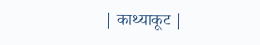| काथ्याकूट |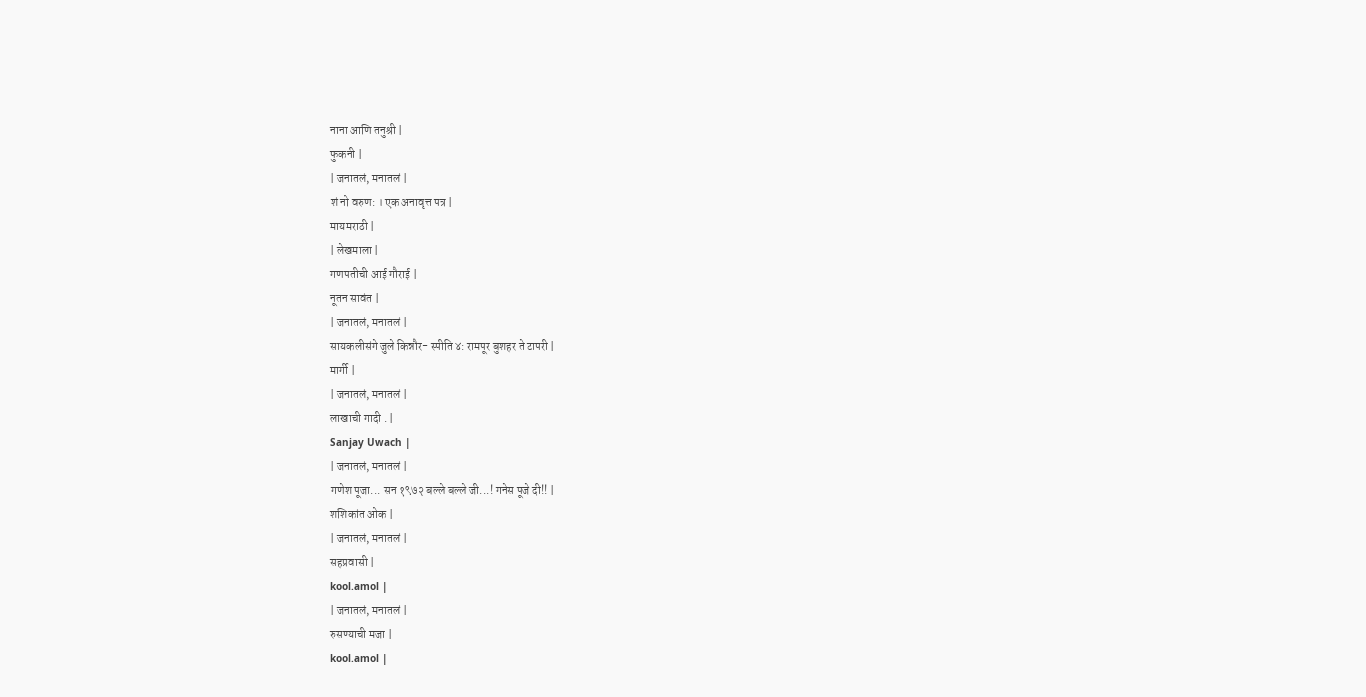नाना आणि तनुश्री |
फुकनी |
| जनातलं, मनातलं |
शं नो वरुण: । एक अनावृत्त पत्र |
मायमराठी |
| लेखमाला |
गणपतीची आई गौराई |
नूतन सावंत |
| जनातलं, मनातलं |
सायकलीसंगे जुले किन्नौर- स्पीति ४: रामपूर बुशहर ते टापरी |
मार्गी |
| जनातलं, मनातलं |
लाखाची गादी . |
Sanjay Uwach |
| जनातलं, मनातलं |
गणेश पूजा... सन १९७२ बल्ले बल्ले जी...! गनेस पूजे दी!! |
शशिकांत ओक |
| जनातलं, मनातलं |
सहप्रवासी |
kool.amol |
| जनातलं, मनातलं |
रुसण्याची मजा |
kool.amol |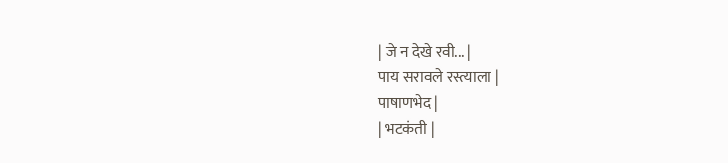| जे न देखे रवी... |
पाय सरावले रस्त्याला |
पाषाणभेद |
| भटकंती |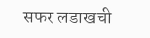सफर लडाखची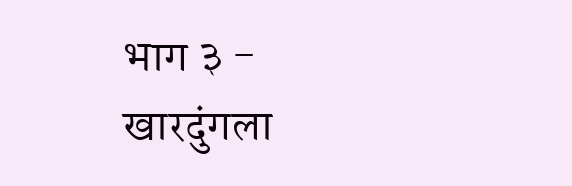भाग ३ - खारदुंगला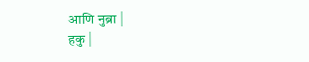आणि नुब्रा |
हकु |